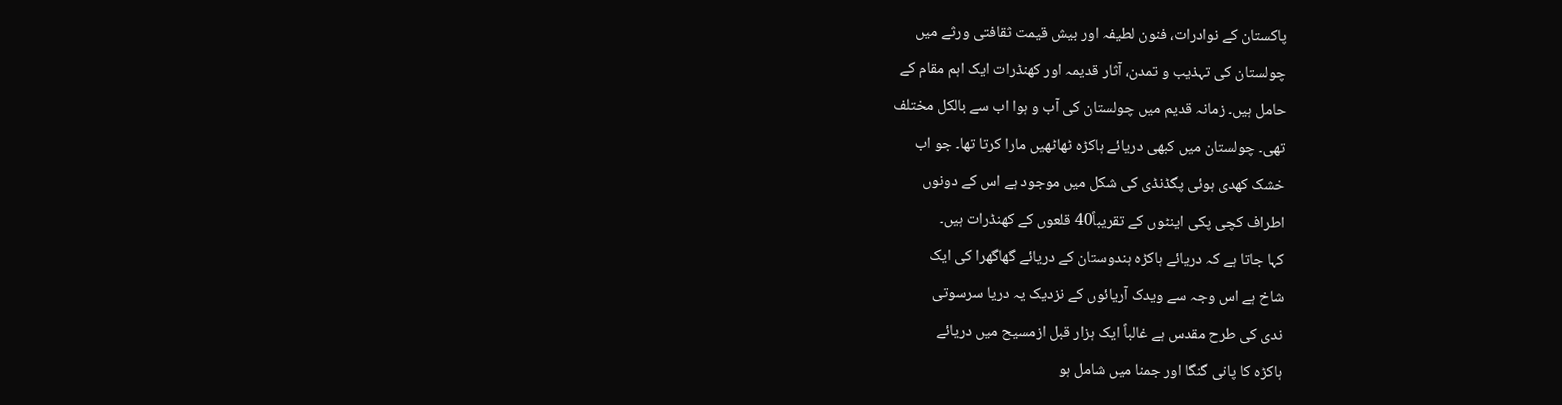پاکستان کے نوادرات، فنون لطیفہ اور بیش قیمت ثقافتی ورثے میں
چولستان کی تہذیب و تمدن، آثار قدیمہ اور کھنڈرات ایک اہم مقام کے
حامل ہیں۔ زمانہ قدیم میں چولستان کی آب و ہوا اب سے بالکل مختلف
تھی۔ چولستان میں کبھی دریائے ہاکڑہ ٹھاٹھیں مارا کرتا تھا۔ جو اب
خشک کھدی ہوئی پگڈنڈی کی شکل میں موجود ہے اس کے دونوں
اطراف کچی پکی اینٹوں کے تقریباً40 قلعوں کے کھنڈرات ہیں۔
کہا جاتا ہے کہ دریائے ہاکڑہ ہندوستان کے دریائے گھاگھرا کی ایک
شاخ ہے اس وجہ سے ویدک آریائوں کے نزدیک یہ دریا سرسوتی
ندی کی طرح مقدس ہے غالباً ایک ہزار قبل ازمسیح میں دریائے
ہاکڑہ کا پانی گنگا اور جمنا میں شامل ہو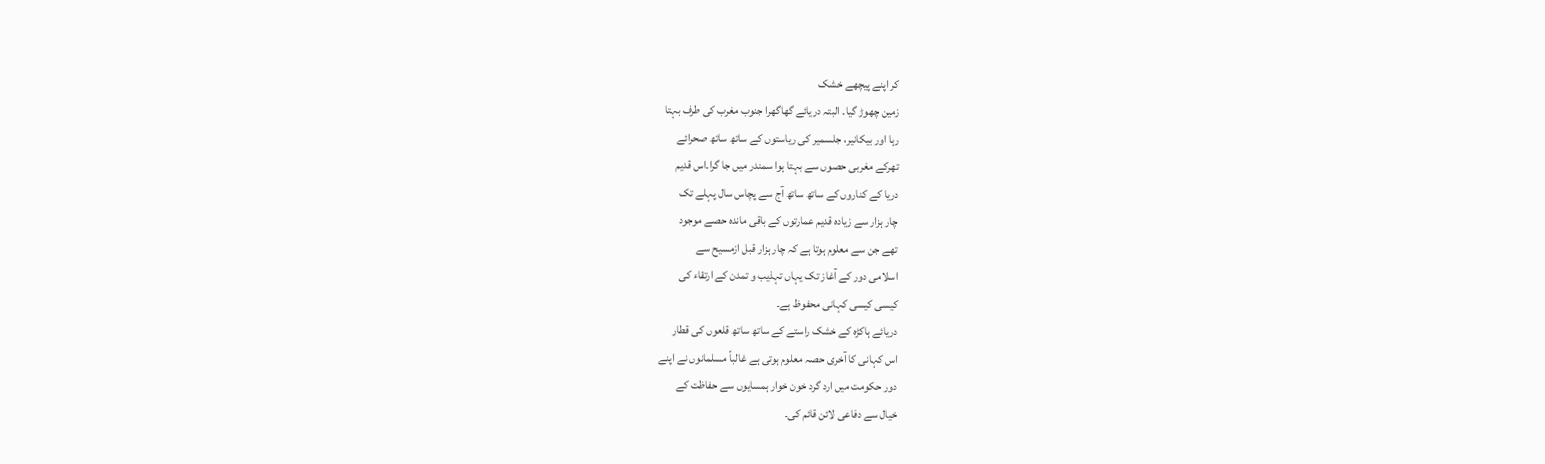کر اپنے پیچھے خشک
زمین چھوڑ گیا۔ البتہ دریائے گھاگھرا جنوب مغرب کی طرف بہتا
رہا اور بیکانیر، جلسمیر کی ریاستوں کے ساتھ ساتھ صحرائے
تھرکے مغربی حصوں سے بہتا ہوا سمندر میں جا گرا۔اس قدیم
دریا کے کناروں کے ساتھ ساتھ آج سے پچاس سال پہلے تک
چار ہزار سے زیادہ قدیم عمارتوں کے باقی ماندہ حصے موجود
تھے جن سے معلوم ہوتا ہے کہ چار ہزار قبل ازمسیح سے
اسلامی دور کے آغاز تک یہاں تہذیب و تمدن کے ارتقاء کی
کیسی کیسی کہانی محفوظ ہے۔
دریائے ہاکڑہ کے خشک راستے کے ساتھ ساتھ قلعوں کی قطار
اس کہانی کا آخری حصہ معلوم ہوتی ہے غالباً مسلمانوں نے اپنے
دور حکومت میں ارد گرد خون خوار ہمسایوں سے حفاظت کے
خیال سے دفاعی لائن قائم کی۔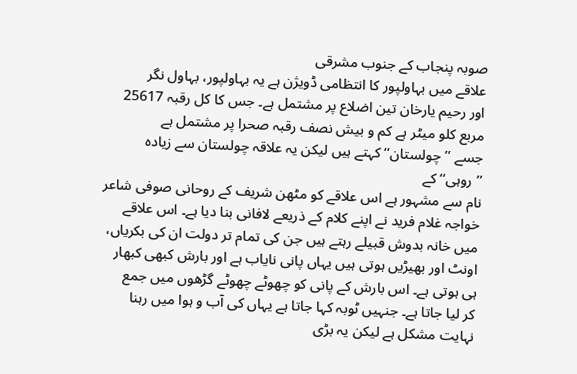صوبہ پنجاب کے جنوب مشرقی
علاقے میں بہاولپور کا انتظامی ڈویژن ہے یہ بہاولپور، بہاول نگر
اور رحیم یارخان تین اضلاع پر مشتمل ہے۔ جس کا کل رقبہ 25617
مربع کلو میٹر ہے کم و بیش نصف رقبہ صحرا پر مشتمل ہے
جسے ’’چولستان‘‘ کہتے ہیں لیکن یہ علاقہ چولستان سے زیادہ ’’روہی‘‘ کے
نام سے مشہور ہے اس علاقے کو مٹھن شریف کے روحانی صوفی شاعر
خواجہ غلام فرید نے اپنے کلام کے ذریعے لافانی بنا دیا ہے۔ اس علاقے
میں خانہ بدوش قبیلے رہتے ہیں جن کی تمام تر دولت ان کی بکریاں،
اونٹ اور بھیڑیں ہوتی ہیں یہاں پانی نایاب ہے اور بارش کبھی کبھار
ہی ہوتی ہے۔ اس بارش کے پانی کو چھوٹے چھوٹے گڑھوں میں جمع
کر لیا جاتا ہے۔ جنہیں ٹوبہ کہا جاتا ہے یہاں کی آب و ہوا میں رہنا
نہایت مشکل ہے لیکن یہ بڑی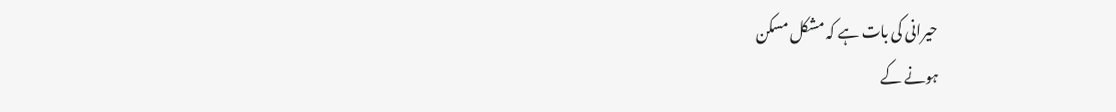حیرانی کی بات ہے کہ مشکل مسکن
ہونے کے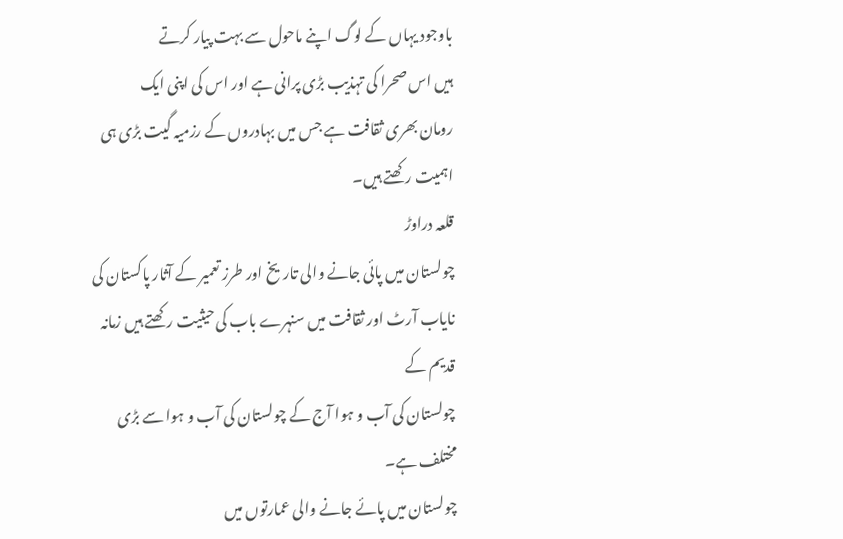باوجود یہاں کے لوگ اپنے ماحول سے بہت پیار کرتے
ہیں اس صحرا کی تہذیب بڑی پرانی ہے اور اس کی اپنی ایک
رومان بھری ثقافت ہے جس میں بہادروں کے رزمیہ گیت بڑی ہی
اہمیت رکھتے ہیں۔
قلعہ دراوڑ
چولستان میں پائی جانے والی تاریخ اور طرز تعمیر کے آثار پاکستان کی
نایاب آرٹ اور ثقافت میں سنہرے باب کی حیثیت رکھتے ہیں زمانہ قدیم کے
چولستان کی آب و ہوا آج کے چولستان کی آب و ہوا سے بڑی مختلف ہے۔
چولستان میں پائے جانے والی عمارتوں میں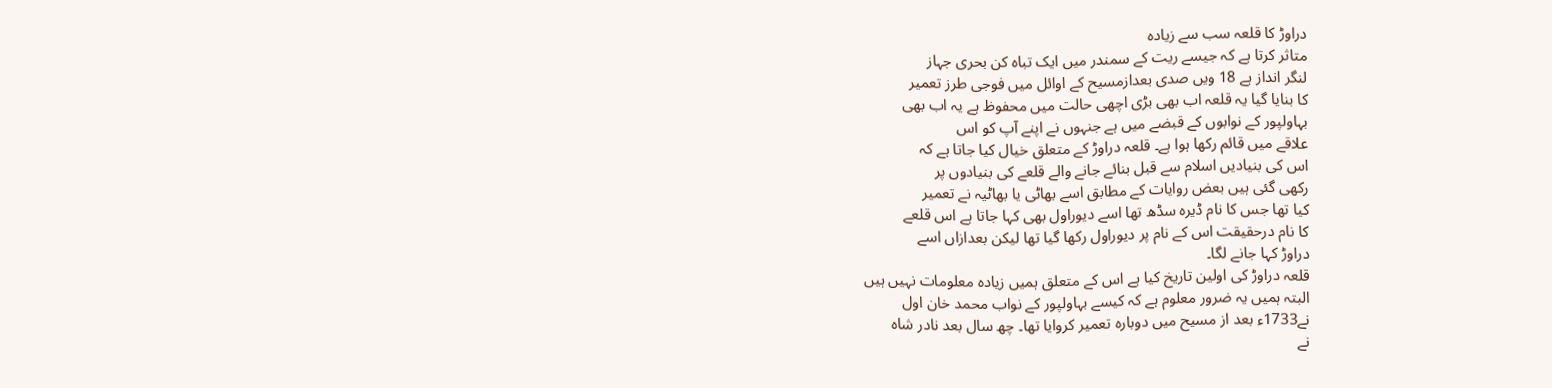دراوڑ کا قلعہ سب سے زیادہ
متاثر کرتا ہے کہ جیسے ریت کے سمندر میں ایک تباہ کن بحری جہاز
لنگر انداز ہے 18 ویں صدی بعدازمسیح کے اوائل میں فوجی طرز تعمیر
کا بنایا گیا یہ قلعہ اب بھی بڑی اچھی حالت میں محفوظ ہے یہ اب بھی
بہاولپور کے نوابوں کے قبضے میں ہے جنہوں نے اپنے آپ کو اس
علاقے میں قائم رکھا ہوا ہے۔ قلعہ دراوڑ کے متعلق خیال کیا جاتا ہے کہ
اس کی بنیادیں اسلام سے قبل بنائے جانے والے قلعے کی بنیادوں پر
رکھی گئی ہیں بعض روایات کے مطابق اسے بھاٹی یا بھاٹیہ نے تعمیر
کیا تھا جس کا نام ڈیرہ سڈھ تھا اسے دیوراول بھی کہا جاتا ہے اس قلعے
کا نام درحقیقت اس کے نام پر دیوراول رکھا گیا تھا لیکن بعدازاں اسے
دراوڑ کہا جانے لگا۔
قلعہ دراوڑ کی اولین تاریخ کیا ہے اس کے متعلق ہمیں زیادہ معلومات نہیں ہیں
البتہ ہمیں یہ ضرور معلوم ہے کہ کیسے بہاولپور کے نواب محمد خان اول
نے1733ء بعد از مسیح میں دوبارہ تعمیر کروایا تھا۔ چھ سال بعد نادر شاہ
نے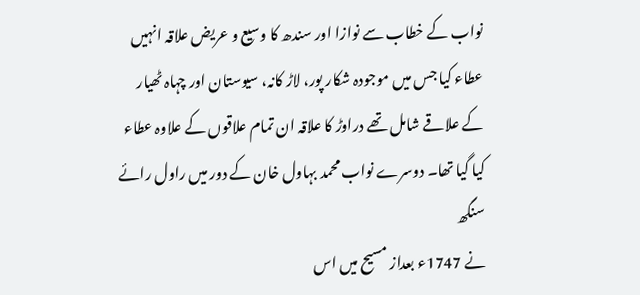نواب کے خطاب سے نوازا اور سندھ کا وسیع و عریض علاقہ انہیں
عطاء کیا جس میں موجودہ شکار پور، لاڑ کانہ، سیوستان اور چہاہ ٹھیار
کے علاقے شامل تھے دراوڑ کا علاقہ ان تمام علاقوں کے علاوہ عطاء
کیا گیا تھا۔ دوسرے نواب محمد بہاول خان کے دور میں راول رائے سنگھ
نے 1747ء بعداز مسیح میں اس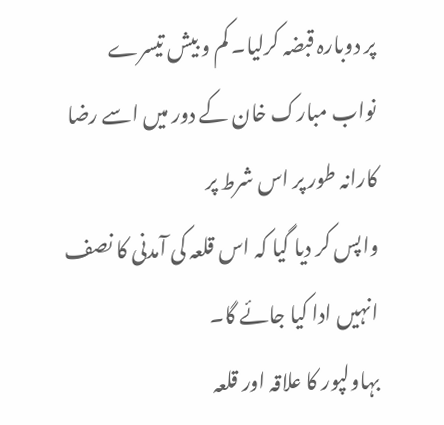پر دوبارہ قبضہ کرلیا۔ کم و بیش تیسرے
نواب مبارک خان کے دور میں اسے رضا کارانہ طور پر اس شرط پر
واپس کر دیا گیا کہ اس قلعہ کی آمدنی کا نصف انہیں ادا کیا جائے گا۔
بہاولپور کا علاقہ اور قلعہ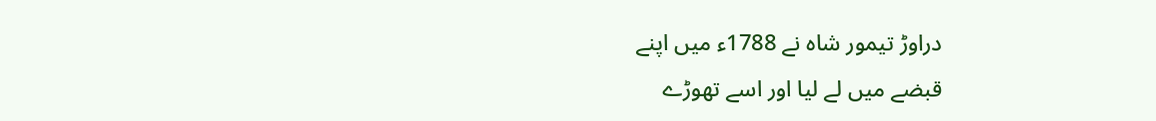دراوڑ تیمور شاہ نے 1788ء میں اپنے
قبضے میں لے لیا اور اسے تھوڑے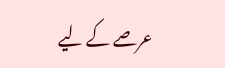عرصے کے لیے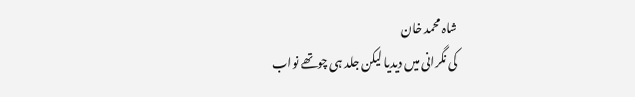شاہ محمد خان
کی نگرانی میں دیدیا لیکن جلد ہی چوتھے نواب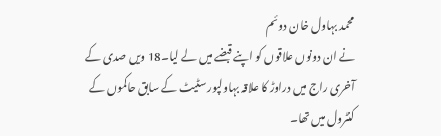محمد بہاول خان دوئم
نے ان دونوں علاقوں کو اپنے قبضے میں لے لیا۔18 ویں صدی کے
آخری راج میں دراوڑ کا علاقہ بہاولپور سٹیٹ کے سابق حاکموں کے
کنٹرول میں تھا۔